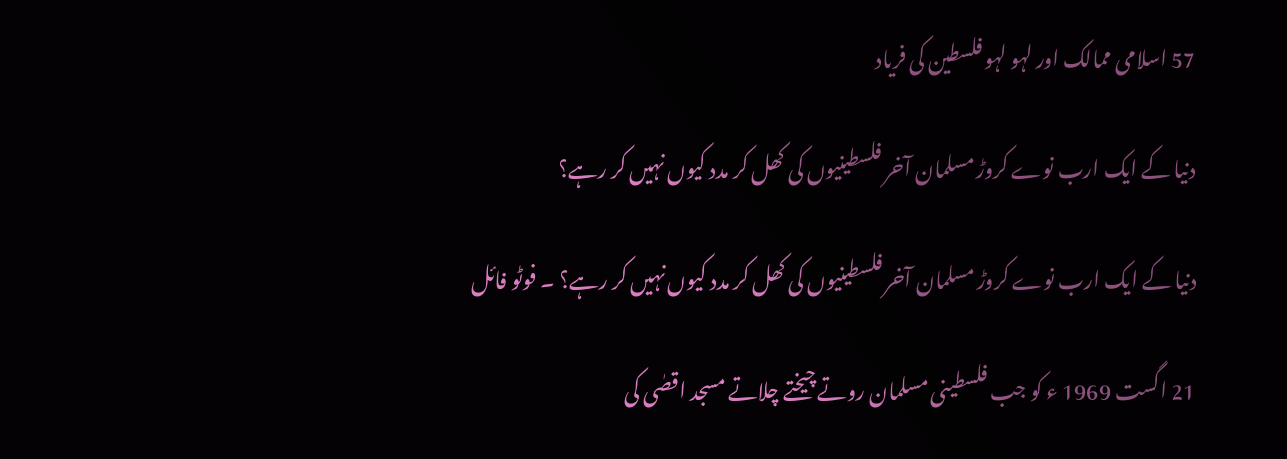57 اسلامی ممالک اور لہو لہو فلسطین کی فریاد

دنیا کے ایک ارب نوے کروڑ مسلمان آخر فلسطینیوں کی کھل کر مدد کیوں نہیں کر رہے؟

دنیا کے ایک ارب نوے کروڑ مسلمان آخر فلسطینیوں کی کھل کر مدد کیوں نہیں کر رہے؟ ۔ فوٹو فائل

21 اگست 1969 ء کو جب فلسطینی مسلمان روتے چیختے چلاتے مسجد اقصٰی کی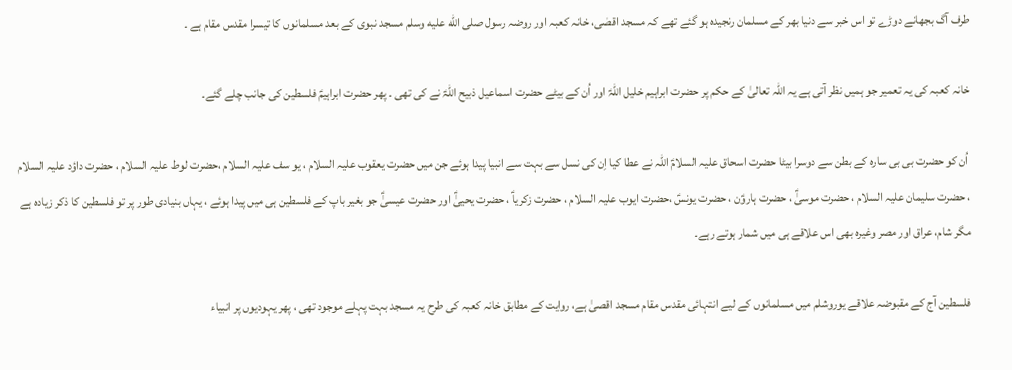طرف آگ بجھانے دوڑے تو اس خبر سے دنیا بھر کے مسلمان رنجیدہ ہو گئے تھے کہ مسجد اقصٰی، خانہ کعبہ اور روضہ رسول صلى الله عليه وسلم مسجد نبوی کے بعد مسلمانوں کا تیسرا مقدس مقام ہے ۔

خانہ کعبہ کی یہ تعمیر جو ہمیں نظر آتی ہے یہ اللہ تعالیٰ کے حکم پر حضرت ابراہیم خلیل اللہؑ اور اُن کے بیٹے حضرت اسماعیل ذبیح اللہؑ نے کی تھی ۔ پھر حضرت ابراہیمؑ فلسطین کی جانب چلے گئے۔

 اُن کو حضرت بی بی سارہ کے بطن سے دوسرا بیٹا حضرت اسحاق علیہ السلامؑ اللہ نے عطا کیا اِن کی نسل سے بہت سے انبیا پیدا ہوئے جن میں حضرت یعقوب علیہ السلام ، یو سف علیہ السلام ،حضرت لوط علیہ السلام ، حضرت داؤد علیہ السلام ، حضرت سلیمان علیہ السلام ، حضرت موسیٰؑ ، حضرت ہاروؑن ، حضرت یونسؑ ،حضرت ایوب علیہ السلام ، حضرت زکریاؑ ، حضرت یحییٰؑ اور حضرت عیسیٰؑ جو بغیر باپ کے فلسطین ہی میں پیدا ہوئے ، یہاں بنیادی طور پر تو فلسطین کا ذکر زیادہ ہے مگر شام، عراق اور مصر وغیرہ بھی اس علاقے ہی میں شمار ہوتے رہے۔

فلسطین آج کے مقبوضہ علاقے یوروشلم میں مسلمانوں کے لیے انتہائی مقدس مقام مسجد اقصیٰ ہے، روایت کے مطابق خانہ کعبہ کی طرح یہ مسجد بہت پہلے موجود تھی ، پھر یہودیوں پر انبیاء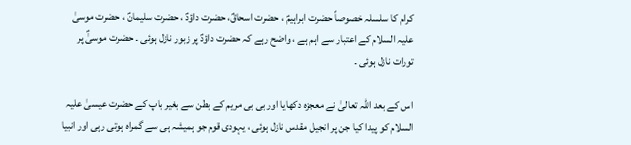کرام کا سلسلہ خصوصاً حضرت ابراہیمؑ ، حضرت اسحاقؑ، حضرت داؤدؑ ، حضرت سلیمانؑ ، حضرت موسیٰ علیہ السلام کے اعتبار سے اہم ہے ، واضح رہے کہ حضرت داؤدؑ پر زبور نازل ہوئی ۔ حضرت موسیٰؑ پر تورات نازل ہوئی ۔

اس کے بعد اللہ تعالیٰ نے معجزہ دکھایا اور بی بی مریم کے بطن سے بغیر باپ کے حضرت عیسیٰ علیہ السلام کو پیدا کیا جن پر انجیل مقدس نازل ہوئی ، یہودی قوم جو ہمیشہ ہی سے گمراہ ہوتی رہی اور انبیا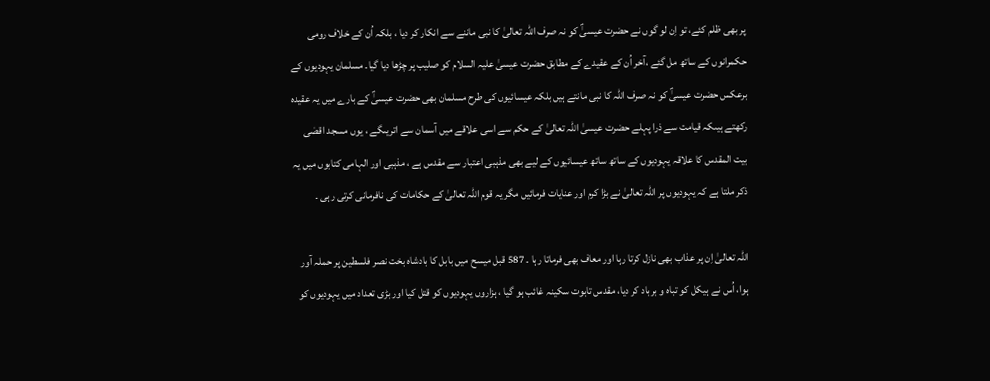پر بھی ظلم کئے، تو اِن لو گوں نے حضرت عیسیٰؑ کو نہ صرف اللہ تعالیٰ کا نبی ماننے سے انکار کر دیا ، بلکہ اُن کے خلاف رومی حکمرانوں کے ساتھ مل گئے ،آخر اُن کے عقیدے کے مطابق حضرت عیسیٰ علیہ السلام کو صلیب پر چڑھا دیا گیا۔ مسلمان یہودیوں کے برعکس حضرت عیسیٰؑ کو نہ صرف اللہ کا نبی مانتے ہیں بلکہ عیسائیوں کی طرح مسلمان بھی حضرت عیسیٰؑ کے بارے میں یہ عقیدہ رکھتے ہیںکہ قیامت سے ذرا پہلے حضرت عیسیٰ اللہ تعالیٰ کے حکم سے اسی علاقے میں آسمان سے اتریںگے ، یوں مسجد اقصٰی بیت المقدس کا علاقہ یہودیوں کے ساتھ ساتھ عیسائیوں کے لیے بھی مذہبی اعتبار سے مقدس ہے ، مذہبی اور الہامی کتابوں میں یہ ذکر ملتا ہے کہ یہودیوں پر اللہ تعالیٰ نے بڑا کرم اور عنایات فرمائیں مگر یہ قوم اللہ تعالیٰ کے حکامات کی نافرمانی کرتی رہی ۔

اللہ تعالیٰ اِن پر عذاب بھی نازل کرتا رہا اور معاف بھی فرماتا رہا ۔ 587 قبل میسح میں بابل کا بادشاہ بخت نصر فلسطین پر حملہ آور ہوا، اُس نے ہیکل کو تباہ و برباد کر دیا، مقدس تابوت سکینہ غائب ہو گیا ، ہزاروں یہودیوں کو قتل کیا اور بڑی تعداد میں یہودیوں کو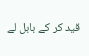قید کر کے بابل لے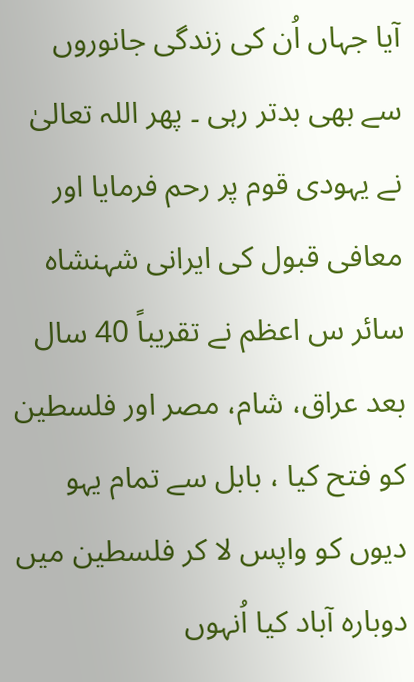آیا جہاں اُن کی زندگی جانوروں سے بھی بدتر رہی ۔ پھر اللہ تعالیٰ نے یہودی قوم پر رحم فرمایا اور معافی قبول کی ایرانی شہنشاہ سائر س اعظم نے تقریباً 40 سال بعد عراق، شام، مصر اور فلسطین کو فتح کیا ، بابل سے تمام یہو دیوں کو واپس لا کر فلسطین میں دوبارہ آباد کیا اُنہوں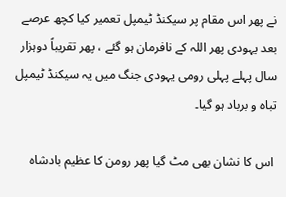نے پھر اس مقام پر سیکنڈ ٹیمپل تعمیر کیا کچھ عرصے بعد یہودی پھر اللہ کے نافرمان ہو گئے ، پھر تقریباً دوہزار سال پہلے پہلی رومی یہودی جنگ میں یہ سیکنڈ ٹیمپل تباہ و برباد ہو گیا۔

 اس کا نشان بھی مٹ گیا پھر رومن کا عظیم بادشاہ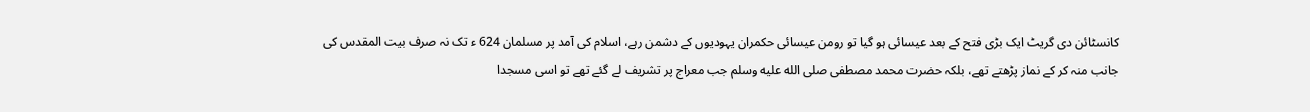کانسٹائن دی گریٹ ایک بڑی فتح کے بعد عیسائی ہو گیا تو رومن عیسائی حکمران یہودیوں کے دشمن رہے، اسلام کی آمد پر مسلمان 624 ء تک نہ صرف بیت المقدس کی جانب منہ کر کے نماز پڑھتے تھے، بلکہ حضرت محمد مصطفی صلى الله عليه وسلم جب معراج پر تشریف لے گئے تھے تو اسی مسجدا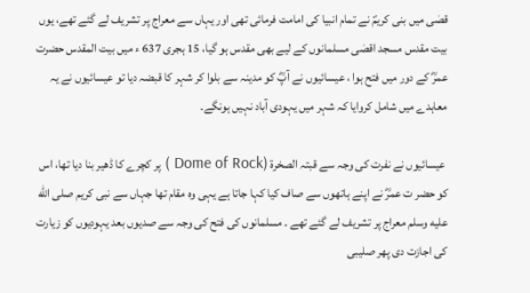قصٰی میں بنی کریمؐ نے تمام انبیا کی امامت فرمائی تھی اور یہاں سے معراج پر تشریف لے گئے تھے، یوں بیت مقدس مسجد اقصٰی مسلمانوں کے لیے بھی مقدس ہو گیا، 15 ہجری 637 ء میں بیت المقدس حضرت عمرؓ کے دور میں فتح ہوا ، عیسائیوں نے آپؓ کو مدینہ سے بلوا کر شہر کا قبضہ دیا تو عیسائیوں نے یہ معاہدے میں شامل کروایا کہ شہر میں یہودی آباد نہیں ہونگے۔

 عیسائیوں نے نفرت کی وجہ سے قبتہ الصخرۃ (Dome of Rock ) پر کچرے کا ڈھیر بنا دیا تھا، اس کو حضر ت عمرؓ نے اپنے ہاتھوں سے صاف کیا کہا جاتا ہے یہی وہ مقام تھا جہاں سے نبی کریم صلى الله عليه وسلم معراج پر تشریف لے گئے تھے ۔ مسلمانوں کی فتح کی وجہ سے صدیوں بعد یہودیوں کو زیارت کی اجازت دی پھر صلیبی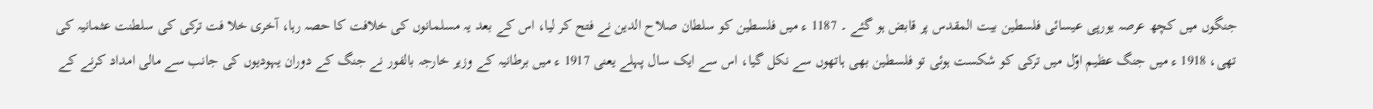جنگوں میں کچھ عرصہ یورپی عیسائی فلسطین بیت المقدس پر قابض ہو گئے ۔ 1187 ء میں فلسطین کو سلطان صلاح الدین نے فتح کر لیا، اس کے بعد یہ مسلمانوں کی خلافت کا حصہ رہا، آخری خلا فت ترکی کی سلطنت عثمانیہ کی تھی، 1918 ء میں جنگ عظیم اوّل میں ترکی کو شکست ہوئی تو فلسطین بھی ہاتھوں سے نکل گیا، اس سے ایک سال پہلے یعنی 1917 ء میں برطانیہ کے وزیر خارجہ بالفور نے جنگ کے دوران یہودیوں کی جانب سے مالی امداد کرنے کے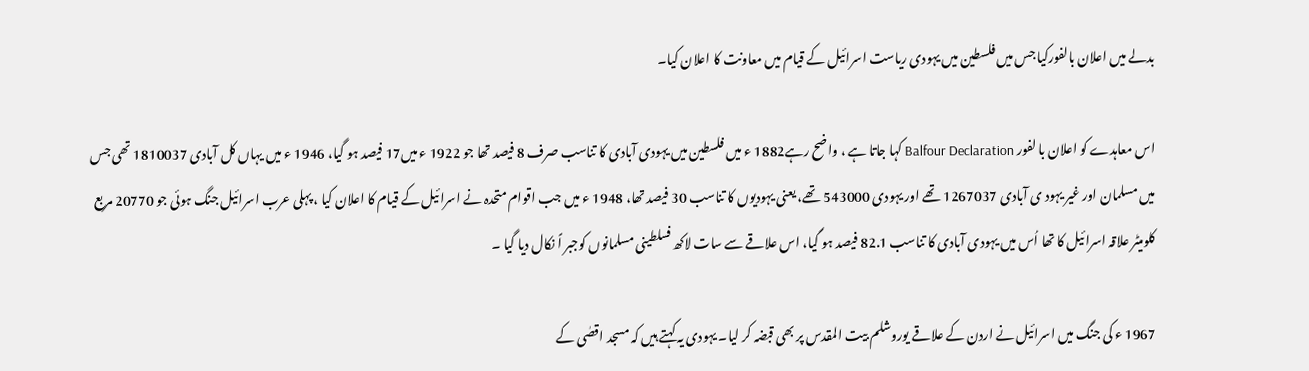بدلے میں اعلان بالفورکیا جس میں فلسطین میں یہودی ریاست اسرائیل کے قیام میں معاونت کا اعلان کیا۔

اس معاہدے کو اعلان با لفور Balfour Declaration کہا جاتا ہے ، واضح رہے1882 ء میں فلسطین میں یہودی آبادی کا تناسب صرف 8 فیصد تھا جو 1922 ء میں17 فیصد ہو گیا، 1946 ء میں یہاں کل آبادی 1810037 تھی جس میں مسلمان اور غیر یہود ی آبادی 1267037 تھے اور یہودی 543000 تھے، یعنی یہودیوں کا تناسب 30 فیصد تھا، 1948 ء میں جب اقوام متحدہ نے اسرائیل کے قیام کا اعلان کیا ، پہلی عرب اسرائیل جنگ ہوئی جو 20770 مربع کلومیٹر علاقہ اسرائیل کا تھا اُس میں یہودی آبادی کا تناسب 82.1 فیصد ہو گیا، اس علاقے سے سات لاکھ فسلطینی مسلمانوں کوجبر اً نکال دیا گیا ۔

1967 ء کی جنگ میں اسرائیل نے اردن کے علاقے یوروشلم بیت المقدس پر بھی قبضہ کر لیا۔ یہودی یہ کہتے ہیں کہ مسجد اقصٰی کے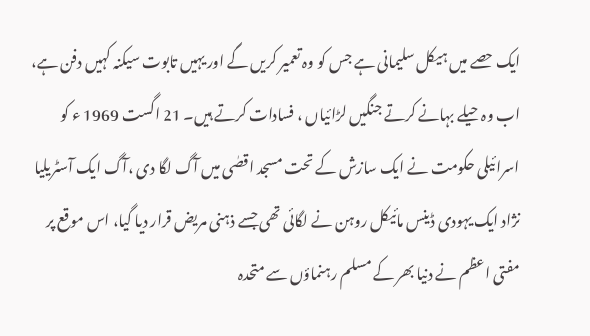ایک حصے میں ہیکل سلیمانی ہے جس کو وہ تعمیر کریں گے اور یہیں تابوت سیکنہ کہیں دفن ہے، اب وہ حیلے بہانے کرتے جنگیں لڑائیاں ، فسادات کرتے ہیں۔ 21 اگست 1969 ء کو اسرائیلی حکومت نے ایک سازش کے تحت مسجد اقصٰی میں آگ لگا دی ،آگ ایک آسٹریلیا نژاد ایک یہودی ڈینس مائیکل روہن نے لگائی تھی جسے ذہنی مریض قرار دیا گیا، اس موقع پر مفتی اعظم نے دنیا بھر کے مسلم رہنماؤں سے متحدہ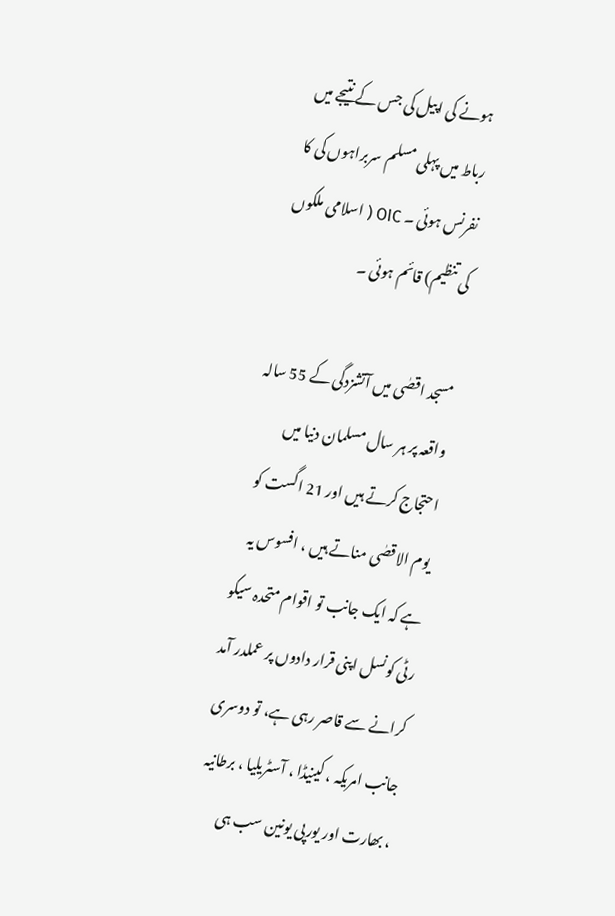ہونے کی اپیل کی جس کے نتیجے میں رباط میں پہلی مسلم سربراہوں کی کا نفرنس ہوئی ۔ OIC ( اسلامی ملکوں کی تنظیم) قائم ہوئی ۔

مسجد اقصٰی میں آتشزدگی کے 55 سالہ واقعہ پر ہر سال مسلمان دنیا میں احتجاج کرتے ہیں اور 21 اگست کو یوم الاقصٰی مناتے ہیں ، افسوس یہ ہے کہ ایک جانب تو اقوام متحدہ سیکو رٹی کونسل اپنی قرار دادوں پر عملدر آمد کرانے سے قاصر رہی ہے، تو دوسری جانب امریکہ ، کینیڈا ، آسٹریلیا ، برطانیہ ، بھارت اور یورپی یونین سب ہی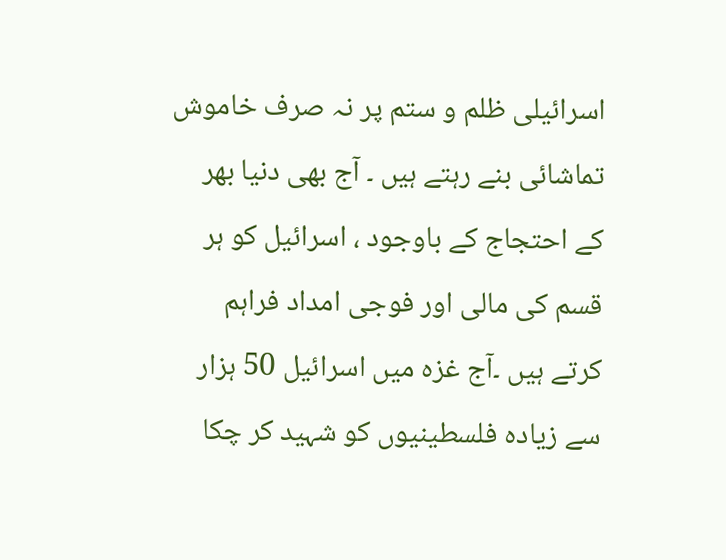اسرائیلی ظلم و ستم پر نہ صرف خاموش تماشائی بنے رہتے ہیں ۔ آج بھی دنیا بھر کے احتجاج کے باوجود ، اسرائیل کو ہر قسم کی مالی اور فوجی امداد فراہم کرتے ہیں ۔آج غزہ میں اسرائیل 50 ہزار سے زیادہ فلسطینیوں کو شہید کر چکا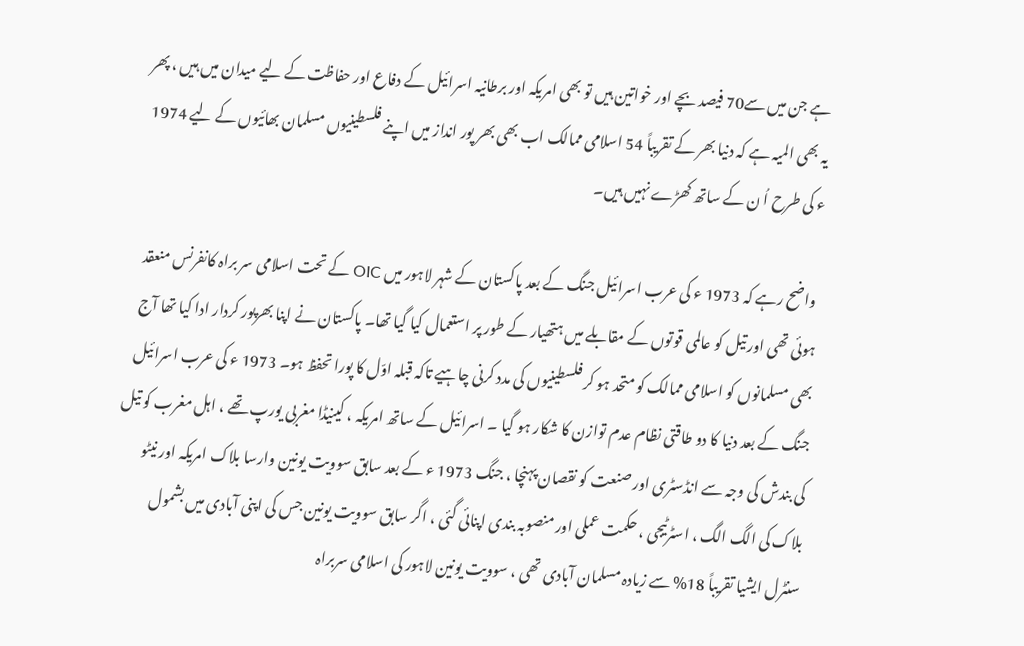ہے جن میں سے70 فیصد بچے اور خواتین ہیں تو بھی امریکہ اور برطانیہ اسرائیل کے دفاع اور حفاظت کے لیے میدان میں ہیں ، پھر یہ بھی المیہ ہے کہ دنیا بھر کے تقریباً 54 اسلامی ممالک اب بھی بھر پور انداز میں اپنے فلسطینیوں مسلمان بھائیوں کے لیے 1974 ء کی طرح اُ ن کے ساتھ کھڑے نہیں ہیں۔

 واضح رہے کہ 1973 ء کی عرب اسرائیل جنگ کے بعد پاکستان کے شہر لاہور میں OIC کے تحت اسلامی سر براہ کانفرنس منعقد ہوئی تھی اور تیل کو عالمی قوتوں کے مقابلے میں ہتھیار کے طور پر استعمال کیا گیا تھا۔ پاکستان نے اپنا بھرپور کردار ادا کیا تھا آج بھی مسلمانوں کو اسلامی ممالک کو متحد ہو کر فلسطینیوں کی مدد کرنی چاہیے تاکہ قبلہ اوّل کا پورا تحفظ ہو۔ 1973 ء کی عرب اسرائیل جنگ کے بعد دنیا کا دو طاقتی نظام عدم توازن کا شکار ہو گیا ۔ اسرائیل کے ساتھ امریکہ ، کینیڈا مغربی یورپ تھے ، اہل مغرب کو تیل کی بندش کی وجہ سے انڈسٹری اور صنعت کو نقصان پہنچا ، جنگ 1973 ء کے بعد سابق سوویت یونین وارسا بلاک امریکہ اور نیٹو بلاک کی الگ الگ ، اسٹرٹیجی ، حکمت عملی اور منصوبہ بندی اپنائی گئی ، اگر سابق سوویت یونین جس کی اپنی آبادی میں بشمول سنٹرل ایشیا تقریباً 18% سے زیادہ مسلمان آبادی تھی ، سوویت یونین لاہور کی اسلامی سربراہ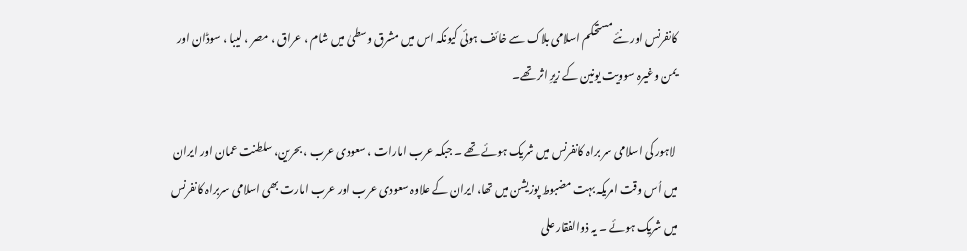کانفرنس اور نئے مستحکم اسلامی بلاک سے خائف ہوئی کیونکہ اس میں مشرق وسطیٰ میں شام ، عراق ، مصر ، لیبا ، سوڈان اور یمن وغیرہ سوویت یونین کے زیرِ اثر تھے۔

 لاہور کی اسلامی سر براہ کانفرنس میں شریک ہوئے تھے ۔ جبکہ عرب امارات ، سعودی عرب ، بحرین، سلطنت عمان اور ایران میں اُس وقت امریکہ بہت مضبوط پوزیشن میں تھا، ایران کے علاوہ سعودی عرب اور عرب امارت بھی اسلامی سربراہ کانفرنس میں شریک ہوئے ۔ یہ ذوالفقار علی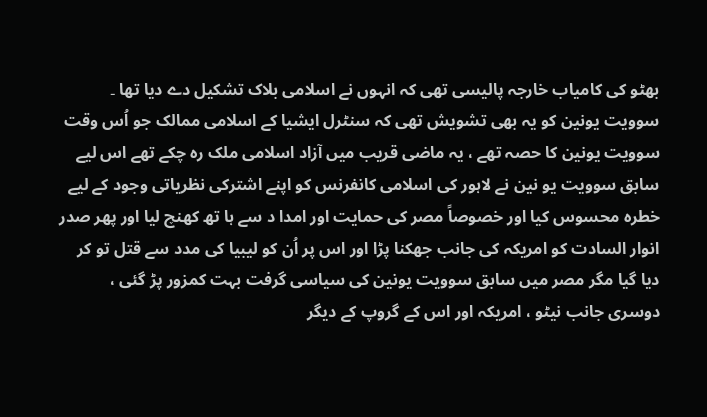بھٹو کی کامیاب خارجہ پالیسی تھی کہ انہوں نے اسلامی بلاک تشکیل دے دیا تھا ۔ سوویت یونین کو یہ بھی تشویش تھی کہ سنٹرل ایشیا کے اسلامی ممالک جو اُس وقت سوویت یونین کا حصہ تھے ، یہ ماضی قریب میں آزاد اسلامی ملک رہ چکے تھے اس لیے سابق سوویت یو نین نے لاہور کی اسلامی کانفرنس کو اپنے اشترکی نظریاتی وجود کے لیے خطرہ محسوس کیا اور خصوصاً مصر کی حمایت اور امدا د سے ہا تھ کھنچ لیا اور پھر صدر انوار السادت کو امریکہ کی جانب جھکنا پڑا اور اس پر اُن کو لیبیا کی مدد سے قتل تو کر دیا گیا مگر مصر میں سابق سوویت یونین کی سیاسی گرفت بہت کمزور پڑ گئی ، دوسری جانب نیٹو ، امریکہ اور اس کے گروپ کے دیگر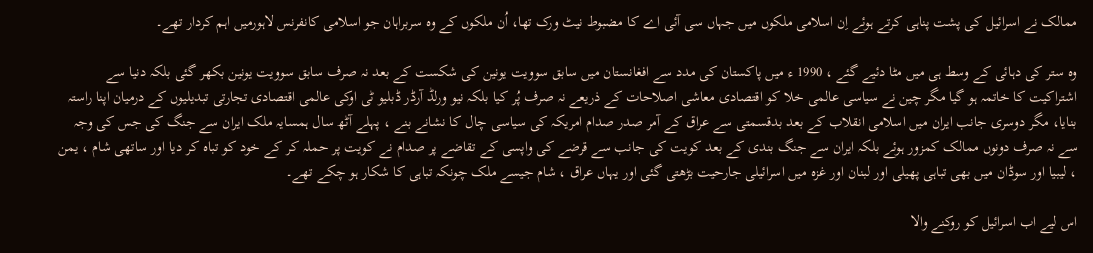ممالک نے اسرائیل کی پشت پناہی کرتے ہوئے اِن اسلامی ملکوں میں جہاں سی آئی اے کا مضبوط نیٹ ورک تھا، اُن ملکوں کے وہ سربراہان جو اسلامی کانفرنس لاہورمیں اہم کردار تھے۔

وہ ستر کی دہائی کے وسط ہی میں مٹا دئیے گئے ، 1990 ء میں پاکستان کی مدد سے افغانستان میں سابق سوویت یونین کی شکست کے بعد نہ صرف سابق سوویت یونین بکھر گئی بلکہ دنیا سے اشتراکیت کا خاتمہ ہو گیا مگر چین نے سیاسی عالمی خلا کو اقتصادی معاشی اصلاحات کے ذریعے نہ صرف پُر کیا بلکہ نیو ورلڈ آرڈر ڈبلیو ٹی اوکی عالمی اقتصادی تجارتی تبدیلیوں کے درمیان اپنا راستہ بنایا، مگر دوسری جانب ایران میں اسلامی انقلاب کے بعد بدقسمتی سے عراق کے آمر صدر صدام امریکہ کی سیاسی چال کا نشانے بنے ، پہلے آٹھ سال ہمسایہ ملک ایران سے جنگ کی جس کی وجہ سے نہ صرف دونوں ممالک کمزور ہوئے بلکہ ایران سے جنگ بندی کے بعد کویت کی جانب سے قرضے کی واپسی کے تقاضے پر صدام نے کویت پر حملہ کر کے خود کو تباہ کر دیا اور ساتھی شام ، یمن ، لیبیا اور سوڈان میں بھی تباہی پھیلی اور لبنان اور غزہ میں اسرائیلی جارحیت بڑھتی گئی اور یہاں عراق ، شام جیسے ملک چونکہ تباہی کا شکار ہو چکے تھے۔

اس لیے اب اسرائیل کو روکنے والا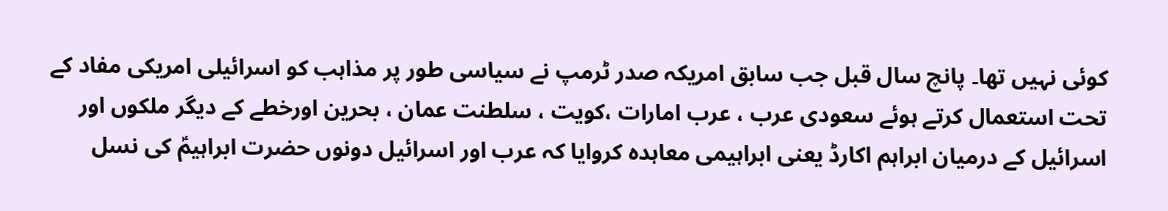کوئی نہیں تھا۔ پانچ سال قبل جب سابق امریکہ صدر ٹرمپ نے سیاسی طور پر مذاہب کو اسرائیلی امریکی مفاد کے تحت استعمال کرتے ہوئے سعودی عرب ، عرب امارات ،کویت ، سلطنت عمان ، بحرین اورخطے کے دیگر ملکوں اور اسرائیل کے درمیان ابراہم اکارڈ یعنی ابراہیمی معاہدہ کروایا کہ عرب اور اسرائیل دونوں حضرت ابراہیمؑ کی نسل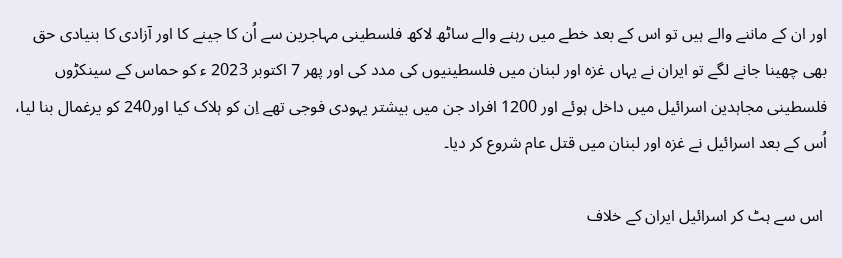اور ان کے ماننے والے ہیں تو اس کے بعد خطے میں رہنے والے ساٹھ لاکھ فلسطینی مہاجرین سے اُن کا جینے کا اور آزادی کا بنیادی حق بھی چھینا جانے لگے تو ایران نے یہاں غزہ اور لبنان میں فلسطینیوں کی مدد کی اور پھر 7 اکتوبر 2023 ء کو حماس کے سینکڑوں فلسطینی مجاہدین اسرائیل میں داخل ہوئے اور 1200 افراد جن میں بیشتر یہودی فوجی تھے اِن کو ہلاک کیا اور240 کو یرغمال بنا لیا، اُس کے بعد اسرائیل نے غزہ اور لبنان میں قتل عام شروع کر دیا۔

 اس سے ہٹ کر اسرائیل ایران کے خلاف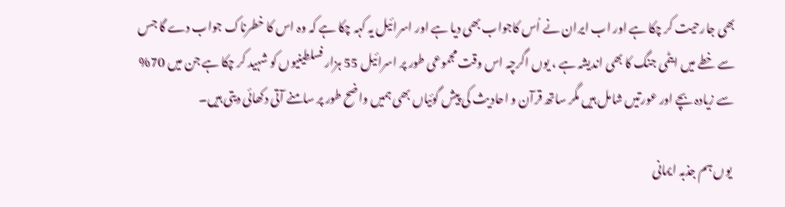بھی جارحیت کر چکا ہے اور اب ایران نے اُس کاجواب بھی دیا ہے اور اسرائیل یہ کہہ چکا ہے کہ وہ اس کا خطرناک جواب دے گا جس سے خطے میں ایٹمی جنگ کا بھی اندیشہ ہے ، یوں اگرچہ اس وقت مجموعی طور پر اسرائیل 55 ہزار فسلطینیوں کو شہید کر چکا ہے جن میں 70% سے زیادہ بچے اور عورتیں شامل ہیں مگر ساتھ قرآن و احادیث کی پیش گوئیاں بھی ہمیں واضح طور پر سامنے آتی دکھائی دیتی ہیں۔

 یوں ہم جذبہ ایمانی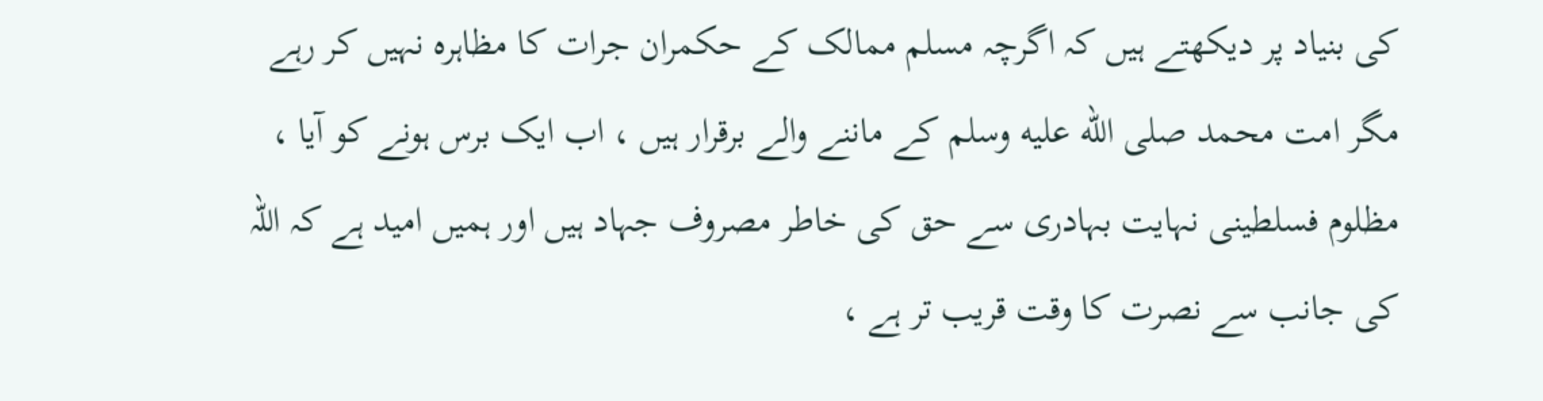کی بنیاد پر دیکھتے ہیں کہ اگرچہ مسلم ممالک کے حکمران جرات کا مظاہرہ نہیں کر رہے مگر امت محمد صلى الله عليه وسلم کے ماننے والے برقرار ہیں ، اب ایک برس ہونے کو آیا ، مظلوم فسلطینی نہایت بہادری سے حق کی خاطر مصروف جہاد ہیں اور ہمیں امید ہے کہ اللہ کی جانب سے نصرت کا وقت قریب تر ہے ،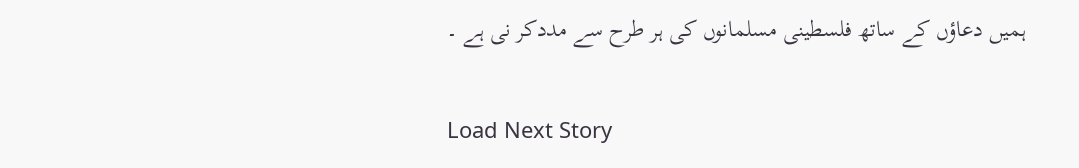ہمیں دعاؤں کے ساتھ فلسطینی مسلمانوں کی ہر طرح سے مددکر نی ہے ۔

Load Next Story